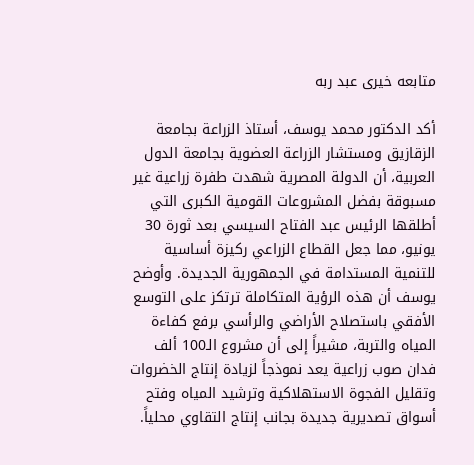متابعه خيرى عبد ربه

أكد الدكتور محمد يوسف، أستاذ الزراعة بجامعة الزقازيق ومستشار الزراعة العضوية بجامعة الدول العربية، أن الدولة المصرية شهدت طفرة زراعية غير مسبوقة بفضل المشروعات القومية الكبرى التي أطلقها الرئيس عبد الفتاح السيسي بعد ثورة 30 يونيو، مما جعل القطاع الزراعي ركيزة أساسية للتنمية المستدامة في الجمهورية الجديدة. وأوضح يوسف أن هذه الرؤية المتكاملة ترتكز على التوسع الأفقي باستصلاح الأراضي والرأسي برفع كفاءة المياه والتربة، مشيراً إلى أن مشروع الـ100 ألف فدان صوب زراعية يعد نموذجاً لزيادة إنتاج الخضروات وتقليل الفجوة الاستهلاكية وترشيد المياه وفتح أسواق تصديرية جديدة بجانب إنتاج التقاوي محلياً.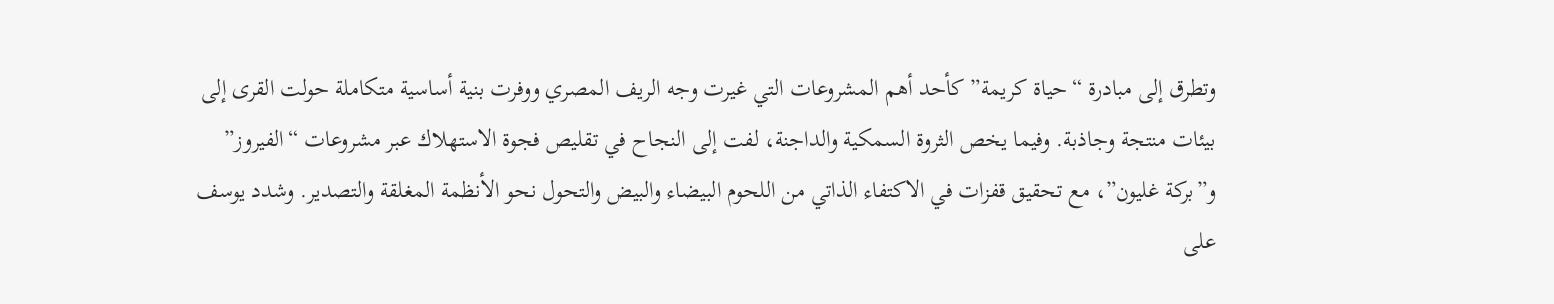وتطرق إلى مبادرة “حياة كريمة” كأحد أهم المشروعات التي غيرت وجه الريف المصري ووفرت بنية أساسية متكاملة حولت القرى إلى بيئات منتجة وجاذبة. وفيما يخص الثروة السمكية والداجنة، لفت إلى النجاح في تقليص فجوة الاستهلاك عبر مشروعات “الفيروز” و”بركة غليون”، مع تحقيق قفزات في الاكتفاء الذاتي من اللحوم البيضاء والبيض والتحول نحو الأنظمة المغلقة والتصدير. وشدد يوسف على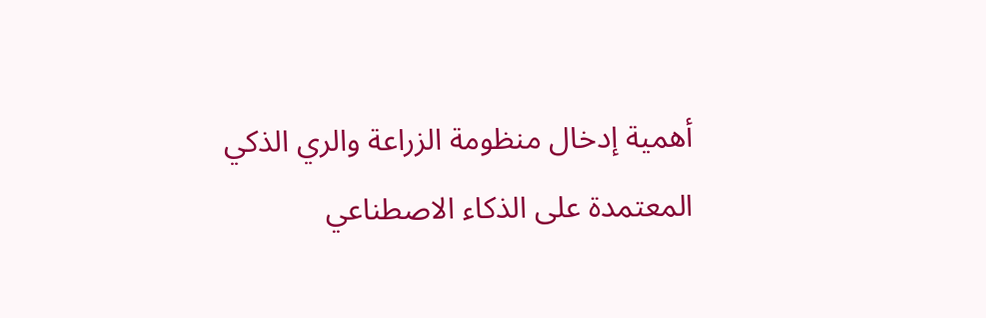أهمية إدخال منظومة الزراعة والري الذكي المعتمدة على الذكاء الاصطناعي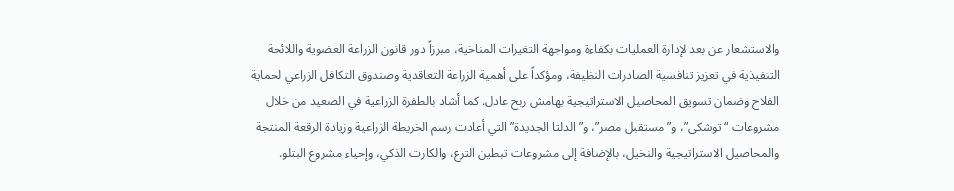والاستشعار عن بعد لإدارة العمليات بكفاءة ومواجهة التغيرات المناخية، مبرزاً دور قانون الزراعة العضوية واللائحة التنفيذية في تعزيز تنافسية الصادرات النظيفة، ومؤكداً على أهمية الزراعة التعاقدية وصندوق التكافل الزراعي لحماية الفلاح وضمان تسويق المحاصيل الاستراتيجية بهامش ربح عادل. كما أشاد بالطفرة الزراعية في الصعيد من خلال مشروعات “توشكى”، و”مستقبل مصر”، و”الدلتا الجديدة” التي أعادت رسم الخريطة الزراعية وزيادة الرقعة المنتجة والمحاصيل الاستراتيجية والنخيل، بالإضافة إلى مشروعات تبطين الترع، والكارت الذكي، وإحياء مشروع البتلو.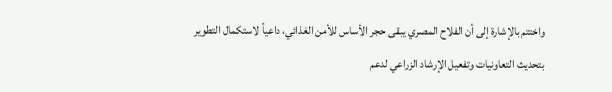واختتم بالإشارة إلى أن الفلاح المصري يبقى حجر الأساس للأمن الغذائي، داعياً لاستكمال التطوير بتحديث التعاونيات وتفعيل الإرشاد الزراعي لدعم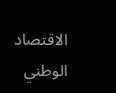الاقتصاد الوطني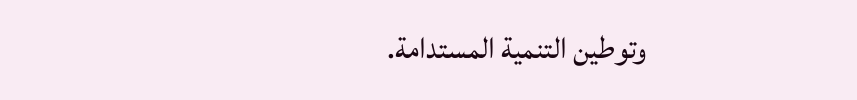وتوطين التنمية المستدامة.